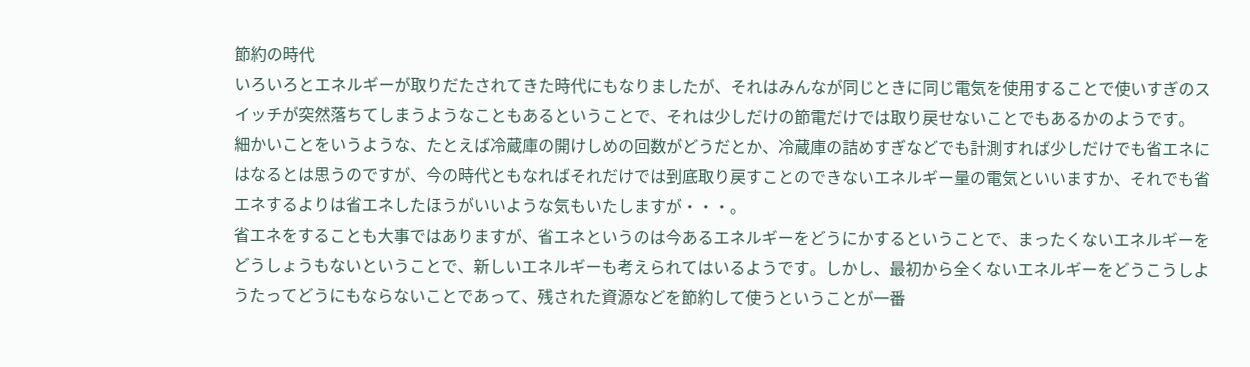節約の時代
いろいろとエネルギーが取りだたされてきた時代にもなりましたが、それはみんなが同じときに同じ電気を使用することで使いすぎのスイッチが突然落ちてしまうようなこともあるということで、それは少しだけの節電だけでは取り戻せないことでもあるかのようです。
細かいことをいうような、たとえば冷蔵庫の開けしめの回数がどうだとか、冷蔵庫の詰めすぎなどでも計測すれば少しだけでも省エネにはなるとは思うのですが、今の時代ともなればそれだけでは到底取り戻すことのできないエネルギー量の電気といいますか、それでも省エネするよりは省エネしたほうがいいような気もいたしますが・・・。
省エネをすることも大事ではありますが、省エネというのは今あるエネルギーをどうにかするということで、まったくないエネルギーをどうしょうもないということで、新しいエネルギーも考えられてはいるようです。しかし、最初から全くないエネルギーをどうこうしようたってどうにもならないことであって、残された資源などを節約して使うということが一番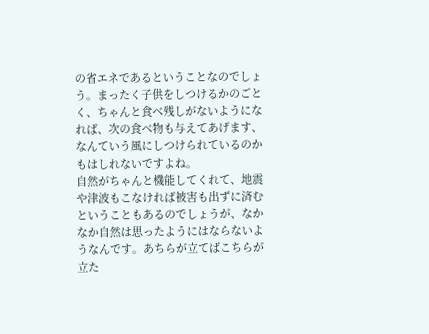の省エネであるということなのでしょう。まったく子供をしつけるかのごとく、ちゃんと食べ残しがないようになれば、次の食べ物も与えてあげます、なんていう風にしつけられているのかもはしれないですよね。
自然がちゃんと機能してくれて、地震や津波もこなければ被害も出ずに済むということもあるのでしょうが、なかなか自然は思ったようにはならないようなんです。あちらが立てばこちらが立た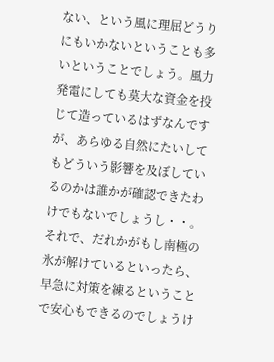ない、という風に理屈どうりにもいかないということも多いということでしょう。風力発電にしても莫大な資金を投じて造っているはずなんですが、あらゆる自然にたいしてもどういう影響を及ぼしているのかは誰かが確認できたわけでもないでしょうし・・。
それで、だれかがもし南極の氷が解けているといったら、早急に対策を練るということで安心もできるのでしょうけ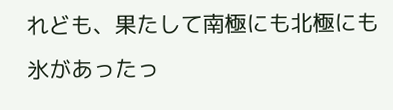れども、果たして南極にも北極にも氷があったっ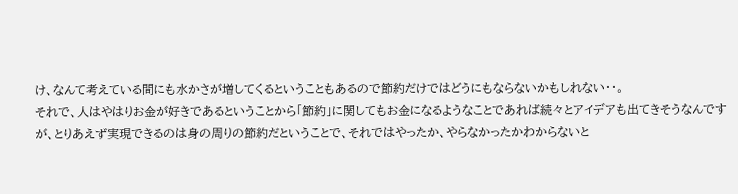け、なんて考えている間にも水かさが増してくるということもあるので節約だけではどうにもならないかもしれない・・。
それで、人はやはりお金が好きであるということから「節約」に関してもお金になるようなことであれば続々とアイデアも出てきそうなんですが、とりあえず実現できるのは身の周りの節約だということで、それではやったか、やらなかったかわからないと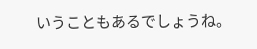いうこともあるでしょうね。